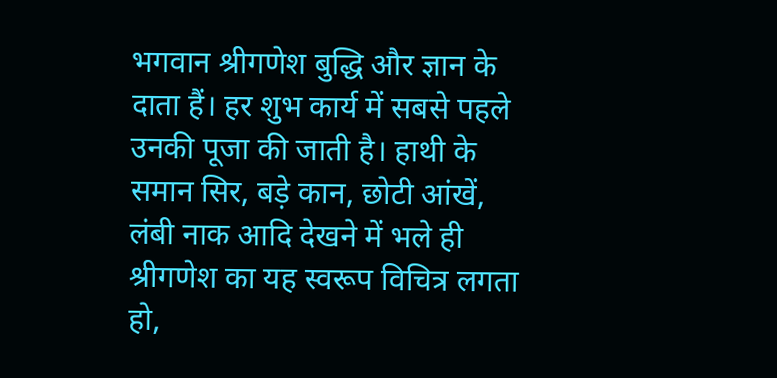भगवान श्रीगणेश बुद्धि और ज्ञान के दाता हैं। हर शुभ कार्य में सबसे पहले उनकी पूजा की जाती है। हाथी के समान सिर, बड़े कान, छोटी आंखें, लंबी नाक आदि देखने में भले ही श्रीगणेश का यह स्वरूप विचित्र लगता हो,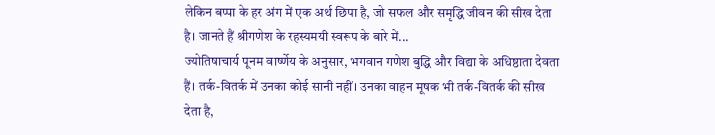लेकिन बप्पा के हर अंग में एक अर्थ छिपा है, जो सफल और समृद्धि जीवन की सीख देता है। जानते हैं श्रीगणेश के रहस्यमयी स्वरूप के बारे में...
ज्योतिषाचार्य पूनम वार्ष्णेय के अनुसार, भगवान गणेश बुद्धि और विद्या के अधिष्ठाता देवता हैं। तर्क-वितर्क में उनका कोई सानी नहीं। उनका वाहन मूषक भी तर्क-वितर्क की सीख देता है,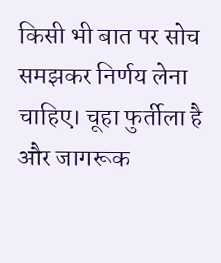किसी भी बात पर सोच समझकर निर्णय लेना चाहिए। चूहा फुर्तीला है और जागरूक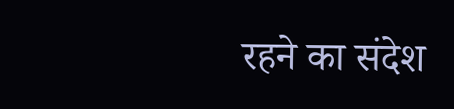रहने का संदेश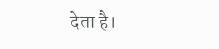देता है।